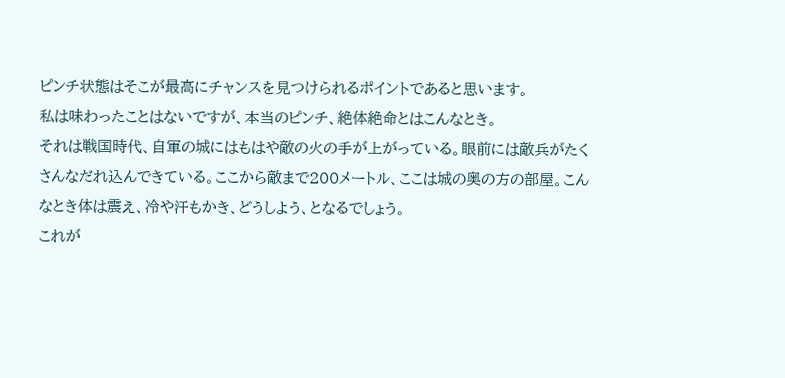ピンチ状態はそこが最高にチャンスを見つけられるポイントであると思います。
私は味わったことはないですが、本当のピンチ、絶体絶命とはこんなとき。
それは戦国時代、自軍の城にはもはや敵の火の手が上がっている。眼前には敵兵がたくさんなだれ込んできている。ここから敵まで200メートル、ここは城の奥の方の部屋。こんなとき体は震え、冷や汗もかき、どうしよう、となるでしょう。
これが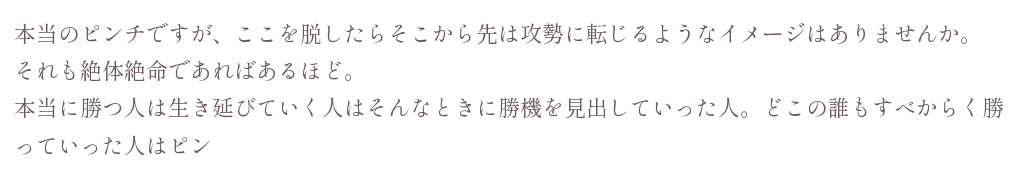本当のピンチですが、ここを脱したらそこから先は攻勢に転じるようなイメージはありませんか。
それも絶体絶命であればあるほど。
本当に勝つ人は生き延びていく人はそんなときに勝機を見出していった人。どこの誰もすべからく勝っていった人はピン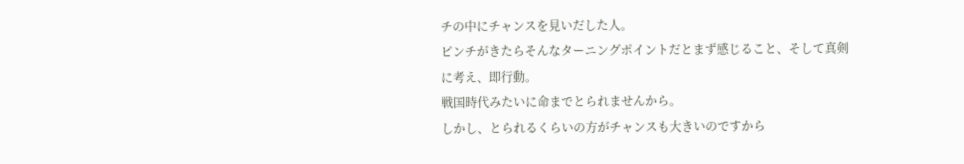チの中にチャンスを見いだした人。
ピンチがきたらそんなターニングポイントだとまず感じること、そして真剣に考え、即行動。
戦国時代みたいに命までとられませんから。
しかし、とられるくらいの方がチャンスも大きいのですから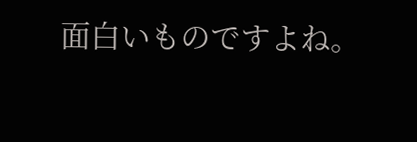面白いものですよね。